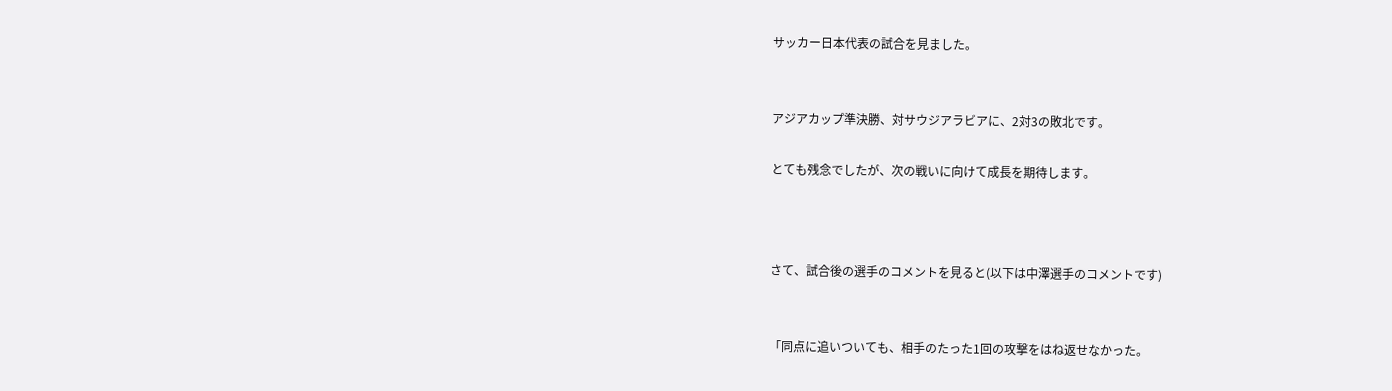サッカー日本代表の試合を見ました。


アジアカップ準決勝、対サウジアラビアに、2対3の敗北です。

とても残念でしたが、次の戦いに向けて成長を期待します。



さて、試合後の選手のコメントを見ると(以下は中澤選手のコメントです)


「同点に追いついても、相手のたった1回の攻撃をはね返せなかった。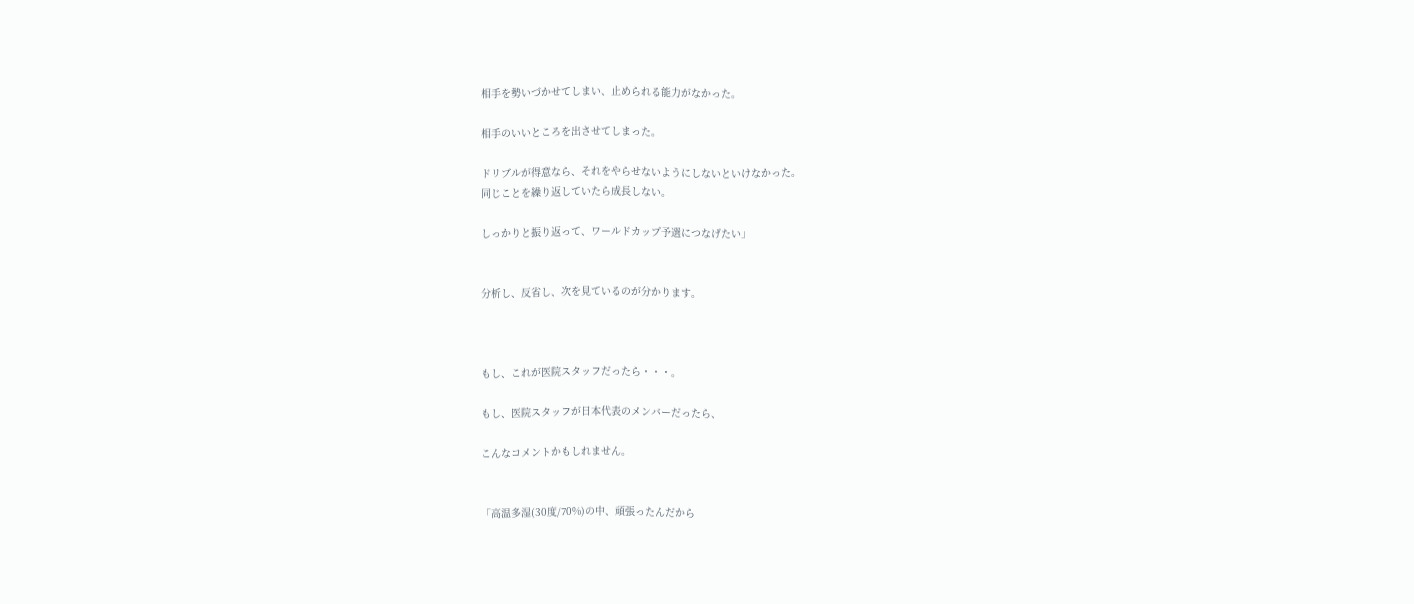相手を勢いづかせてしまい、止められる能力がなかった。

相手のいいところを出させてしまった。

ドリブルが得意なら、それをやらせないようにしないといけなかった。
同じことを繰り返していたら成長しない。

しっかりと振り返って、ワールドカップ予選につなげたい」


分析し、反省し、次を見ているのが分かります。



もし、これが医院スタッフだったら・・・。

もし、医院スタッフが日本代表のメンバーだったら、

こんなコメントかもしれません。


「高温多湿(30度/70%)の中、頑張ったんだから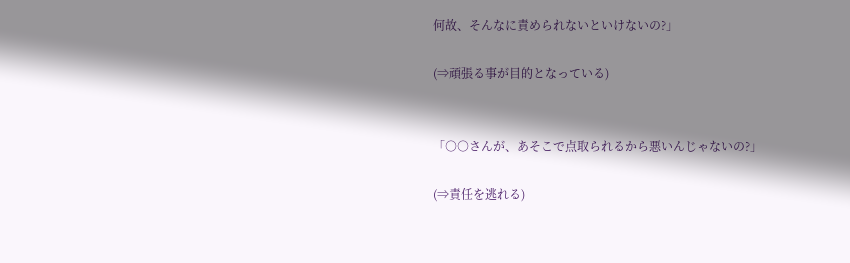何故、そんなに責められないといけないの?」

(⇒頑張る事が目的となっている)


「○○さんが、あそこで点取られるから悪いんじゃないの?」

(⇒責任を逃れる)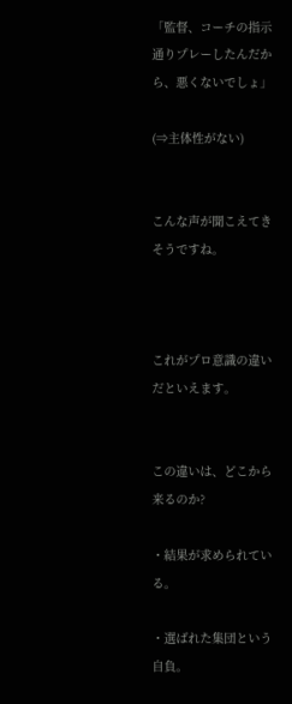「監督、コーチの指示通りプレーしたんだから、悪くないでしょ」

(⇒主体性がない)


こんな声が聞こえてきそうですね。



これがプロ意識の違いだといえます。


この違いは、どこから来るのか?

・結果が求められている。

・選ばれた集団という自負。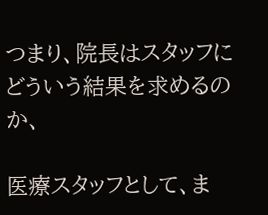つまり、院長はスタッフにどういう結果を求めるのか、

医療スタッフとして、ま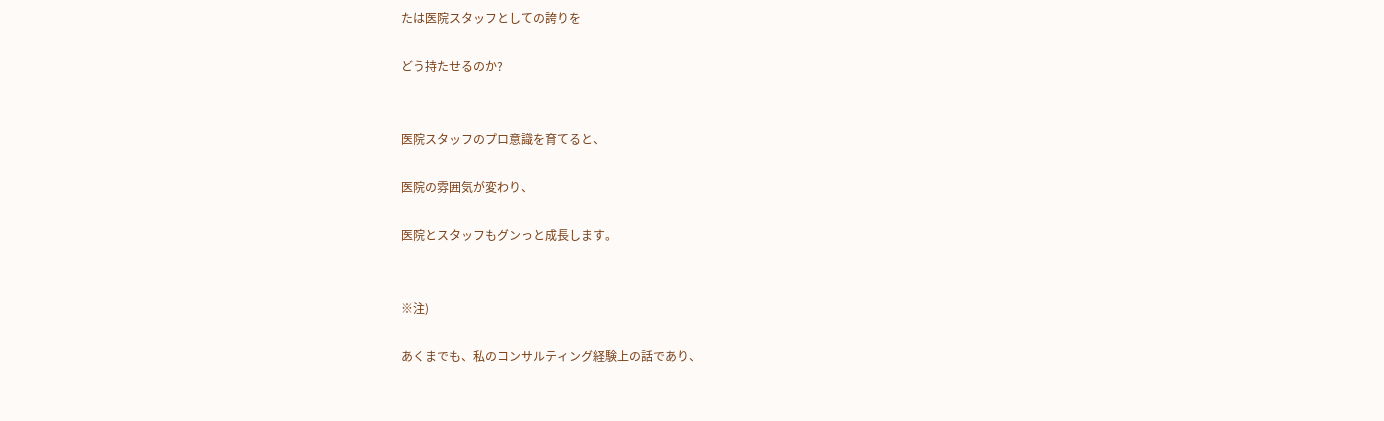たは医院スタッフとしての誇りを

どう持たせるのか?


医院スタッフのプロ意識を育てると、

医院の雰囲気が変わり、

医院とスタッフもグンっと成長します。


※注)

あくまでも、私のコンサルティング経験上の話であり、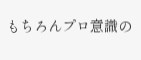もちろんプロ意識の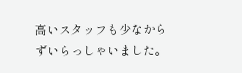高いスタッフも少なからずいらっしゃいました。